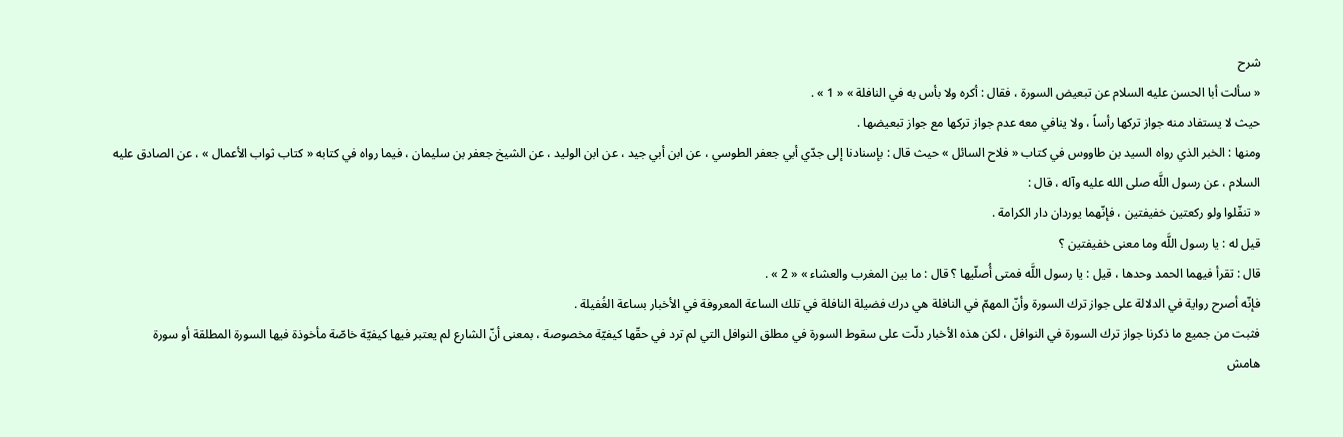شرح
« سألت أبا الحسن عليه السلام عن تبعيض السورة ، فقال : أكره ولا بأس به في النافلة » « 1 » .
حيث لا يستفاد منه جواز تركها رأساً ، ولا ينافي معه عدم جواز تركها مع جواز تبعيضها .
ومنها : الخبر الذي رواه السيد بن طاووس في كتاب « فلاح السائل » حيث قال : بإسنادنا إلى جدّي أبي جعفر الطوسي ، عن ابن أبي جيد ، عن ابن الوليد ، عن الشيخ جعفر بن سليمان ، فيما رواه في كتابه « كتاب ثواب الأعمال » ، عن الصادق عليه السلام ، عن رسول اللَّه صلى الله عليه وآله ، قال :
« تنفّلوا ولو ركعتين خفيفتين ، فإنّهما يوردان دار الكرامة .
قيل له : يا رسول اللَّه وما معنى خفيفتين ؟
قال : تقرأ فيهما الحمد وحدها ، قيل : يا رسول اللَّه فمتى أُصلّيها ؟ قال : ما بين المغرب والعشاء » « 2 » .
فإنّه أصرح رواية في الدلالة على جواز ترك السورة وأنّ المهمّ في النافلة هي درك فضيلة النافلة في تلك الساعة المعروفة في الأخبار بساعة الغُفيلة .
فثبت من جميع ما ذكرنا جواز ترك السورة في النوافل ، لكن هذه الأخبار دلّت على سقوط السورة في مطلق النوافل التي لم ترد في حقّها كيفيّة مخصوصة ، بمعنى أنّ الشارع لم يعتبر فيها كيفيّة خاصّة مأخوذة فيها السورة المطلقة أو سورة
هامش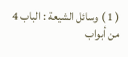( 1 ) وسائل الشيعة : الباب 4 من أبواب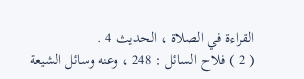القراءة في الصلاة ، الحديث 4 .
( 2 ) فلاح السائل : 248 ، وعنه وسائل الشيعة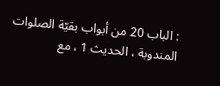: الباب 20 من أبواب بقيّة الصلوات المندوبة ، الحديث 1 ، مع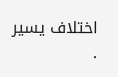اختلاف يسير .